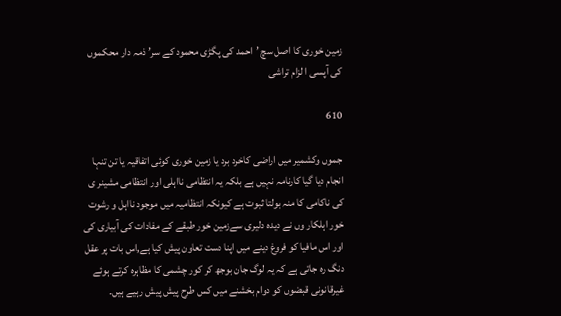زمین خوری کا اصل سچ ’احمد کی پگڑی محمود کے سر’ ذمہ دار محکموں کی آپسی ا لزام تراشی

610

جموں وکشمیر میں اراضی کاخرد برد یا زمین خوری کوئی اتفاقیہ یا تن تنہا انجام دیا گیا کارنامہ نہیں ہے بلکہ یہ انتظامی نااہلی اور انتظامی مشینر ی کی ناکامی کا منہ بولتا ثبوت ہے کیونکہ انتظامیہ میں موجود نااہل و رشوت خور اہلکار وں نے دیدہ دلیری سےزمین خور طبقے کے مفادات کی آبیاری کی اور اس مافیا کو فروغ دینے میں اپنا دست تعاون پیش کیا ہے,اس بات پر عقل دنگ رہ جاتی ہے کہ یہ لوگ جان بوجھ کر کور چشمی کا مظاہرہ کرتے ہوئے  غیرقانونی قبضوں کو دوام بخشنے میں کس طرح پیش پیش رہیے ہیں۔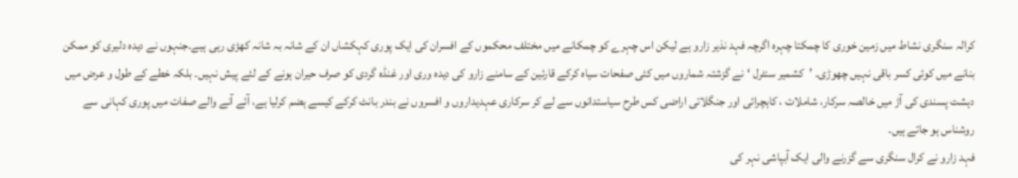کرالہ سنگری نشاط میں زمین خوری کا چمکتا چہرہ اگرچہ فہد نذیر زارو ہے لیکن اس چہرے کو چمکانے میں مختلف محکموں کے افسران کی ایک پوری کہکشاں ان کے شانہ بہ شانہ کھڑی رہی ہیے۔جنہوں نے دیدہ دلیری کو ممکن بنانے میں کوئی کسر باقی نہیں چھوڑی۔ ’کشمیر سنٹرل ‘نے گزشتہ شماروں میں کئی صفحات سیاہ کرکے قارئین کے سامنے زارو کی دیدہ وری اور غنڈہ گردی کو صرف حیران ہونے کے لئے پیش نہیں۔ بلکہ خطے کے طول و عرض میں دہشت پسندی کی آڑ میں خالصہ سرکار، شاملات ، کاہچرائی اور جنگلاتی اراضی کس طرح سیاستدانوں سے لے کر سرکاری عہدیداروں و افسروں نے بندر بانٹ کرکے کیسے ہضم کرلیا ہے، آئے آنے والے صفات میں پوری کہانی سے روشناس ہو جاتے ہیں۔
فہد زارو نے کرال سنگری سے گزرنے والی ایک آبپاشی نہر کی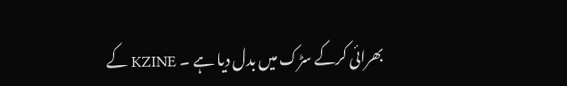بھرائی کرکے سڑک میں بدل دیا ہے ۔ KZINE کے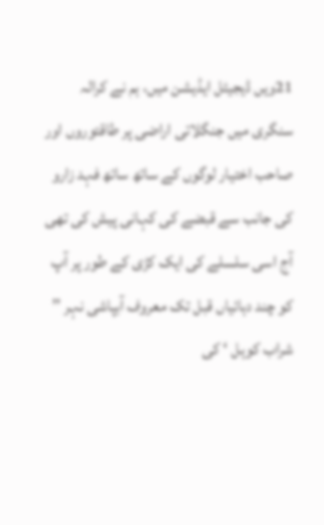21ویں ڈیجیٹل ایڈیشن میں، ہم نے کرالہ سنگری میں جنگلاتی اراضی پر طاقتوروں اور صاحب اختیار لوگوں کے ساتھ ساتھ فہد زارو کی جانب سے قبضے کی کہانی پیش کی تھی آج اسی سلسلے کی ایک کڑی کے طور پر آپ کو چند دہائیاں قبل تک معروف آبپاشی نہر ’’ شراب کوہل ‘ کی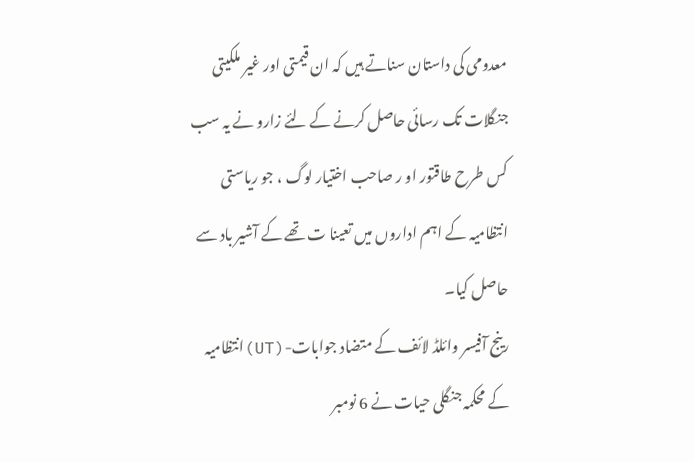معدومی کی داستان سناتے ہیں کہ ان قیمتی اور غیر ملکیتی جنگلات تک رسائی حاصل کرنے کے لئے زارو نے یہ سب کس طرح طاقتور او ر صاحب اختیار لوگ ، جو ریاستی انتظامیہ کے اہم اداروں میں تعینا ت تھے کے آشیر باد سے حاصل کیا۔
رینج آفیسر وائلڈ لائف کے متضاد جوابات-(UT)انتظامیہ کے محکمہ جنگلی حیات نے 6 نومبر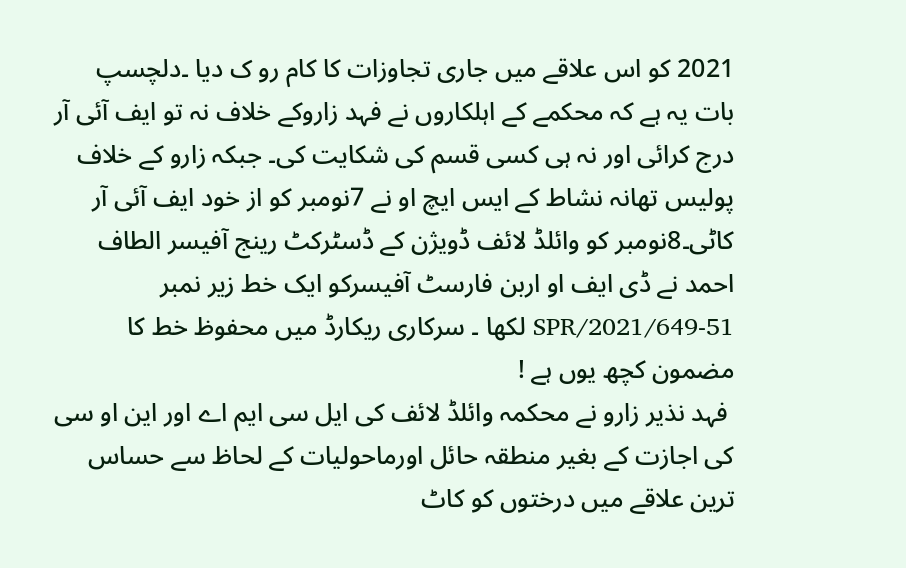2021 کو اس علاقے میں جاری تجاوزات کا کام رو ک دیا ۔دلچسپ بات یہ ہے کہ محکمے کے اہلکاروں نے فہد زاروکے خلاف نہ تو ایف آئی آر درج کرائی اور نہ ہی کسی قسم کی شکایت کی۔ جبکہ زارو کے خلاف پولیس تھانہ نشاط کے ایس ایچ او نے 7نومبر کو از خود ایف آئی آر کاٹی۔8نومبر کو وائلڈ لائف ڈویژن کے ڈسٹرکٹ رینج آفیسر الطاف احمد نے ڈی ایف او اربن فارسٹ آفیسرکو ایک خط زیر نمبر SPR/2021/649-51 لکھا ۔ سرکاری ریکارڈ میں محفوظ خط کا مضمون کچھ یوں ہے !
 فہد نذیر زارو نے محکمہ وائلڈ لائف کی ایل سی ایم اے اور این او سی کی اجازت کے بغیر منطقہ حائل اورماحولیات کے لحاظ سے حساس ترین علاقے میں درختوں کو کاٹ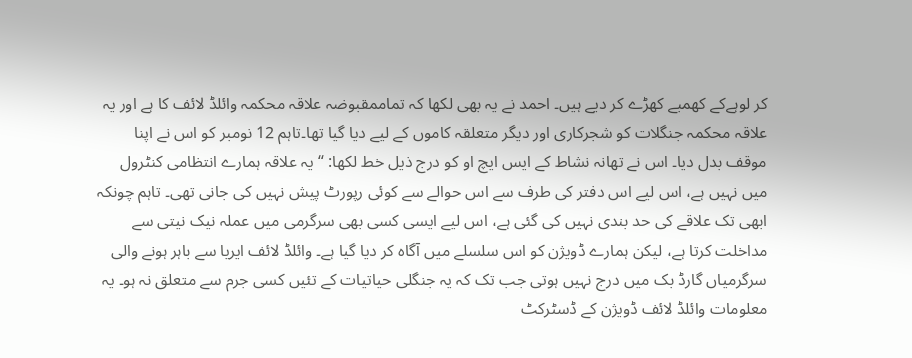کر لوہےکے کھمبے کھڑے کر دیے ہیں۔ احمد نے یہ بھی لکھا کہ تماممقبوضہ علاقہ محکمہ وائلڈ لائف کا ہے اور یہ علاقہ محکمہ جنگلات کو شجرکاری اور دیگر متعلقہ کاموں کے لیے دیا گیا تھا۔تاہم 12 نومبر کو اس نے اپنا موقف بدل دیا۔ اس نے تھانہ نشاط کے ایس ایچ او کو درج ذیل خط لکھا: “یہ علاقہ ہمارے انتظامی کنٹرول میں نہیں ہے، اس لیے اس دفتر کی طرف سے اس حوالے سے کوئی رپورٹ پیش نہیں کی جانی تھی۔ تاہم چونکہ ابھی تک علاقے کی حد بندی نہیں کی گئی ہے، اس لیے ایسی کسی بھی سرگرمی میں عملہ نیک نیتی سے مداخلت کرتا ہے، لیکن ہمارے ڈویژن کو اس سلسلے میں آگاہ کر دیا گیا ہے۔ وائلڈ لائف ایریا سے باہر ہونے والی سرگرمیاں گارڈ بک میں درج نہیں ہوتی جب تک کہ یہ جنگلی حیاتیات کے تئیں کسی جرم سے متعلق نہ ہو۔ یہ معلومات وائلڈ لائف ڈویژن کے ڈسٹرکٹ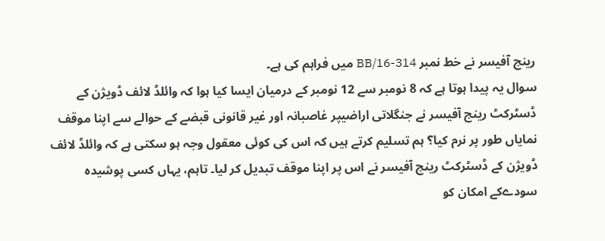رینج آفیسر نے خط نمبر 314-16/BB میں فراہم کی ہے۔
سوال یہ پیدا ہوتا ہے کہ 8 نومبر سے 12 نومبر کے درمیان ایسا کیا ہوا کہ وائلڈ لائف ڈویژن کے ڈسٹرکٹ رینج آفیسر نے جنگلاتی اراضیپر غاصبانہ اور غیر قانونی قبضے کے حوالے سے اپنا موقف نمایاں طور پر نرم کیا؟ ہم تسلیم کرتے ہیں کہ اس کی کوئی معقول وجہ ہو سکتی ہے کہ وائلڈ لائف ڈویژن کے ڈسٹرکٹ رینج آفیسر نے اس پر اپنا موقف تبدیل کر لیا۔ تاہم، یہاں کسی پوشیدہ سودےکے امکان کو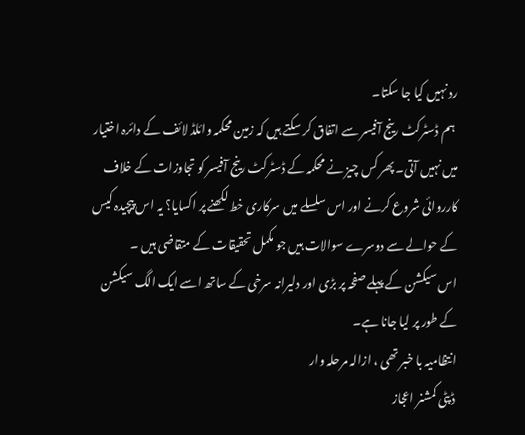رد نہیں کیا جا سکتا۔
 ہم ڈسٹرکٹ رینج آفیسر سے اتفاق کر سکتے ہیں کہ زمین محکمہ وائلڈ لائف کے دائرہ اختیار میں نہیں آتی۔ پھر کس چیز نے محکمہ کے ڈسٹرکٹ رینج آفیسر کو تجاوزات کے خلاف کارروائی شروع کرنے اور اس سلسلے میں سرکاری خط لکھنے پر اکسایا؟ یہ اس پیچیدہ کیس کے حوالے سے دوسرے سوالات ہیں جو مکمل تحقیقات کے متقاضی ہیں ۔
اس سیکشن کے پہلے صفحہ پر بڑی اور دلیرانہ سرخی کے ساتھ اسے ایک الگ سیکشن کے طور پر لیا جانا ہے۔
انتظامیہ با خبر تھی ، ازالہ مرحلہ وار
 ڈپٹی کمشنر اعجاز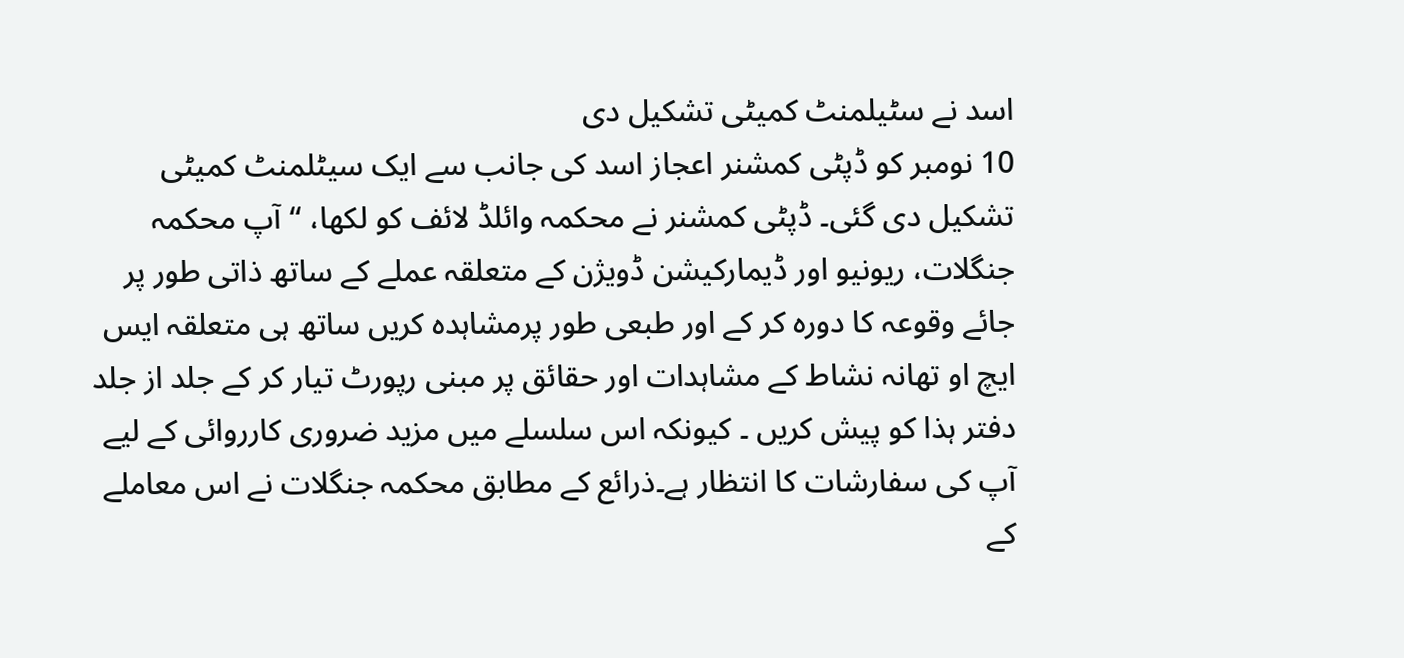اسد نے سٹیلمنٹ کمیٹی تشکیل دی
10 نومبر کو ڈپٹی کمشنر اعجاز اسد کی جانب سے ایک سیٹلمنٹ کمیٹی تشکیل دی گئی۔ ڈپٹی کمشنر نے محکمہ وائلڈ لائف کو لکھا، “آپ محکمہ جنگلات، ریونیو اور ڈیمارکیشن ڈویژن کے متعلقہ عملے کے ساتھ ذاتی طور پر جائے وقوعہ کا دورہ کر کے اور طبعی طور پرمشاہدہ کریں ساتھ ہی متعلقہ ایس ایچ او تھانہ نشاط کے مشاہدات اور حقائق پر مبنی رپورٹ تیار کر کے جلد از جلد دفتر ہذا کو پیش کریں ۔ کیونکہ اس سلسلے میں مزید ضروری کارروائی کے لیے آپ کی سفارشات کا انتظار ہے۔ذرائع کے مطابق محکمہ جنگلات نے اس معاملے کے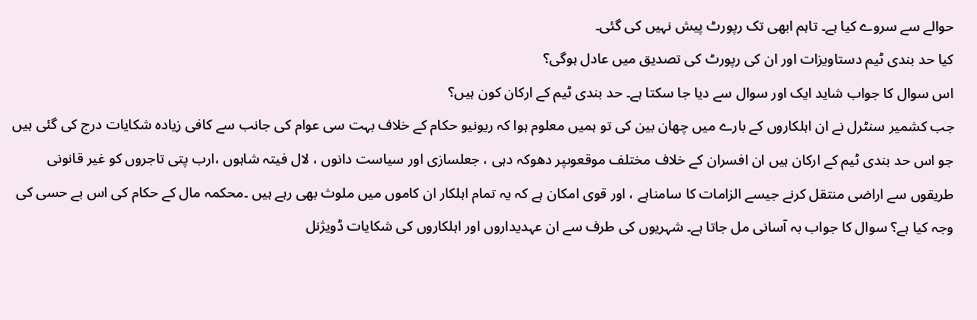حوالے سے سروے کیا ہے۔ تاہم ابھی تک رپورٹ پیش نہیں کی گئی۔
کیا حد بندی ٹیم دستاویزات اور ان کی رپورٹ کی تصدیق میں عادل ہوگی؟
اس سوال کا جواب شاید ایک اور سوال سے دیا جا سکتا ہے۔ حد بندی ٹیم کے ارکان کون ہیں؟
جب کشمیر سنٹرل نے ان اہلکاروں کے بارے میں چھان بین کی تو ہمیں معلوم ہوا کہ ریونیو حکام کے خلاف بہت سی عوام کی جانب سے کافی زیادہ شکایات درج کی گئی ہیں جو اس حد بندی ٹیم کے ارکان ہیں ان افسران کے خلاف مختلف موقعوںپر دھوکہ دہی ، جعلسازی اور سیاست دانوں ، لال فیتہ شاہوں ،ارب پتی تاجروں کو غیر قانونی طریقوں سے اراضی منتقل کرنے جیسے الزامات کا سامناہے ، اور قوی امکان ہے کہ یہ تمام اہلکار ان کاموں میں ملوث بھی رہے ہیں ۔محکمہ مال کے حکام کی اس بے حسی کی وجہ کیا ہے؟ سوال کا جواب بہ آسانی مل جاتا ہے۔ شہریوں کی طرف سے ان عہدیداروں اور اہلکاروں کی شکایات ڈویژنل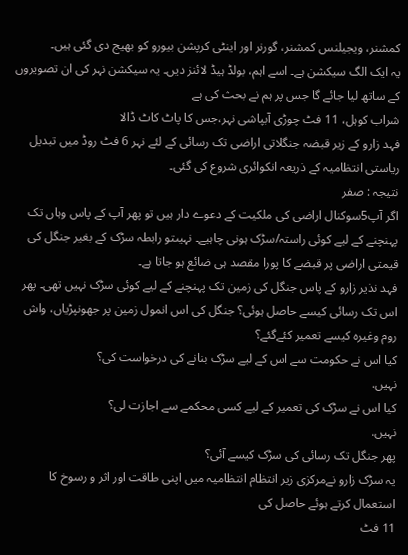کمشنر، ویجیلنس کمشنر، گورنر اور اینٹی کرپشن بیورو کو بھیج دی گئی ہیں۔
یہ ایک الگ سیکشن ہے۔ اسے اہم، بولڈ ہیڈ لائنز دیں۔ یہ سیکشن نہر کی ان تصویروں کے ساتھ لیا جائے گا جس پر ہم نے بحث کی ہے
شراب کوہل، 11 فٹ چوڑی آبپاشی نہر،جس کا پاٹ کاٹ ڈالا
فہد زارو کے زیر قبضہ جنگلاتی اراضی تک رسائی کے لئے نہر 6 فٹ روڈ میں تبدیل ریاستی انتظامیہ کے ذریعہ انکوائری شروع کی گئی۔
نتیجہ : صفر
اگر آپ5سوکنال اراضی کی ملکیت کے دعوے دار ہیں تو پھر آپ کے پاس وہاں تک پہنچنے کے لیے کوئی راستہ/سڑک ہونی چاہیے۔ نہیںتو رابطہ سڑک کے بغیر جنگل کی قیمتی اراضی پر قبضے کا پورا مقصد ہی ضائع ہو جاتا ہے۔
فہد نذیر زارو کے پاس جنگل کی زمین تک پہنچنے کے لیے کوئی سڑک نہیں تھی۔ پھر اس تک رسائی کیسے حاصل ہوئی؟ جنگل کی اس انمول زمین پر جھونپڑیاں، واش روم وغیرہ کیسے تعمیر کئےگئے؟
کیا اس نے حکومت سے اس کے لیے سڑک بنانے کی درخواست کی؟
نہیں.
کیا اس نے سڑک کی تعمیر کے لیے کسی محکمے سے اجازت لی؟
نہیں.
پھر جنگل تک رسائی کی سڑک کیسے آئی؟
یہ سڑک زارو نےمرکزی زیر انتظام انتظامیہ میں اپنی طاقت اور اثر و رسوخ کا استعمال کرتے ہوئے حاصل کی
11 فٹ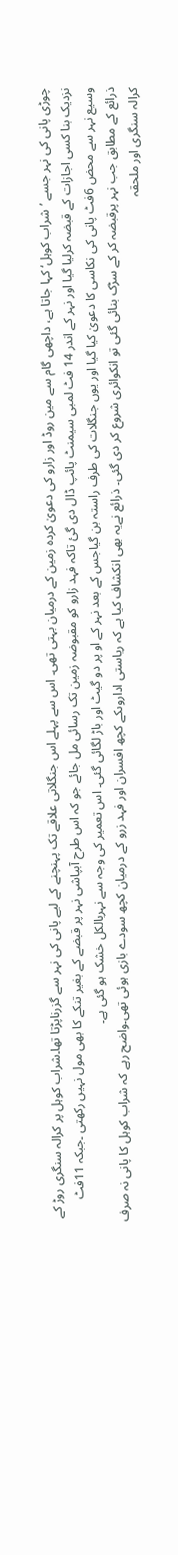چوڑی پانی کی نہر جسے ’شراب کوہل‘ کہا جاتا ہے، داچھی گام سے مین روڈ اور زارو کی دعویٰ کردہ زمین کے درمیان بہتی تھی۔ اس سے پہلے اس جنگلاتی علاقے تک پہنچنے کے لیے پانی کی نہر سے گزرناپڑتا تھا۔شراب کوہل پر کرالہ سنگری روڑ کے نزدیک بنا کسی اجازات کے قبضہ کرلیا گیا اور نہر کے اندر 14 فٹ لمبی سیمنٹ پائپ ڈال دی گئ تاکہ فہد زارو کو مقبوضہ زمین تک رسائی مل جائے جو کہ اس طرح آبپاشی نہر پر قبضے کے بغیر تنکے کا بھی مول نہیں رکھتی ۔جبکہ 11فٹ وسیع نہر سے محض 6فٹ پانی کی نکاسی کا دعویٰ کیا گیا اور یوں جنگلات کی طرف راستہ بن گیاجس کے بعد نہر کے او پر دو گیٹ اور باڑ لگائی گئی۔ اس تعمیر کی وجہ سے نہربالکل خشک ہو گئی ہے۔
ذرائع کے مطابق جب نہر پرقبضہ کر کے سڑک بنائی گئی تو انکوائری شروع کر دی گئی۔ ذرائع نےیہ بھی انکشاف کیا ہے کہ ریاستی اداروںکے کچھ افسران اور فہد زرو کے درمیان کچھ سودے بازی ہوئی تھی۔واضح رہے کہ شراب کوہل کا پانی نہ صرف کرالہ سنگری اور ملحقہ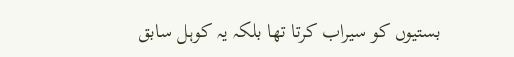بستیوں کو سیراب کرتا تھا بلکہ یہ کوہل سابق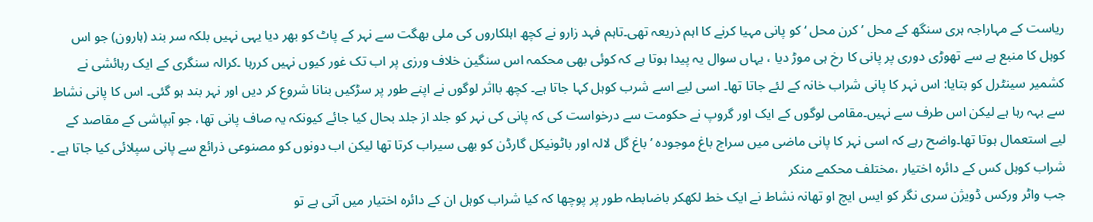ریاست کے مہاراجہ ہری سنگھ کے محل ’ کرن محل ‘ کو پانی مہیا کرنے کا اہم ذریعہ تھی۔تاہم فہد زارو نے کچھ اہلکاروں کی ملی بھگت سے نہر کے پاٹ کو بھر دیا یہی نہیں بلکہ سر بند (ہارون) جو اس کوہل کا منبع ہے سے تھوڑی دوری پر پانی کا رخ ہی موڑ دیا ، یہاں سوال یہ پیدا ہوتا ہے کہ کوئی بھی محکمہ اس سنگین خلاف ورزی پر اب تک غور کیوں نہیں کررہا ۔کرالہ سنگری کے ایک رہائشی نے کشمیر سینٹرل کو بتایا: اس نہر کا پانی شراب خانہ کے لئے جاتا تھا۔ اسی لیے اسے شرب کوہل کہا جاتا ہے۔ کچھ بااثر لوگوں نے اپنے طور پر سڑکیں بنانا شروع کر دیں اور نہر بند ہو گئی۔ اس کا پانی نشاط سے بہہ رہا ہے لیکن اس طرف سے نہیں۔مقامی لوگوں کے ایک اور گروپ نے حکومت سے درخواست کی کہ پانی کی نہر کو جلد از جلد بحال کیا جائے کیونکہ یہ صاف پانی تھا، جو آبپاشی کے مقاصد کے لیے استعمال ہوتا تھا۔واضح رہے کہ اسی نہر کا پانی ماضی میں سراج باغ موجودہ ’ باغ گل لالہ اور باٹونیکل گارڈن کو بھی سیراب کرتا تھا لیکن اب دونوں کو مصنوعی ذرائع سے پانی سپلائی کیا جاتا ہے ۔
شراب کوہل کس کے دائرہ اختیار ،مختلف محکمے منکر
جب واٹر ورکس ڈویژن سری نگر کو ایس ایچ او تھانہ نشاط نے ایک خط لکھکر باضابطہ طور پر پوچھا کہ کیا شراب کوہل ان کے دائرہ اختیار میں آتی ہے تو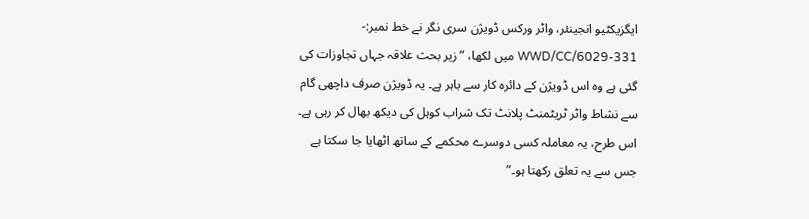ایگزیکٹیو انجینئر، واٹر ورکس ڈویژن سری نگر نے خط نمبر:- WWD/CC/6029-331 میں لکھا، ” زیر بحث علاقہ جہاں تجاوزات کی گئی ہے وہ اس ڈویژن کے دائرہ کار سے باہر ہے۔ یہ ڈویژن صرف داچھی گام سے نشاط واٹر ٹریٹمنٹ پلانٹ تک شراب کوہل کی دیکھ بھال کر رہی ہے۔ اس طرح، یہ معاملہ کسی دوسرے محکمے کے ساتھ اٹھایا جا سکتا ہے جس سے یہ تعلق رکھتا ہو۔”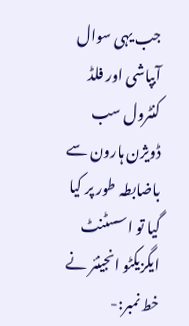جب یہی سوال آبپاشی اور فلڈ کنٹرول سب ڈویژن ہارون سے باضابطہ طور پر کیا گیا تو اسسٹنٹ ایگزیکٹو انجینئر نے خط نمبر:-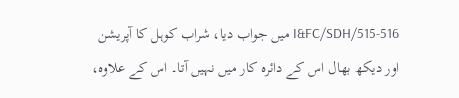I&FC/SDH/515-516 میں جواب دیا، شراب کوہل کا آپریشن اور دیکھ بھال اس کے دائرہ کار میں نہیں آتا۔ اس کے علاوہ،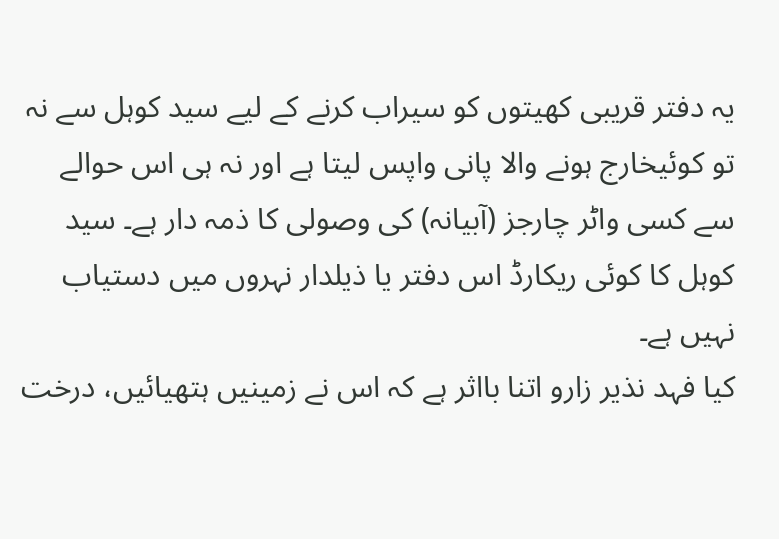یہ دفتر قریبی کھیتوں کو سیراب کرنے کے لیے سید کوہل سے نہ تو کوئیخارج ہونے والا پانی واپس لیتا ہے اور نہ ہی اس حوالے سے کسی واٹر چارجز (آبیانہ) کی وصولی کا ذمہ دار ہے۔ سید کوہل کا کوئی ریکارڈ اس دفتر یا ذیلدار نہروں میں دستیاب نہیں ہے۔
کیا فہد نذیر زارو اتنا بااثر ہے کہ اس نے زمینیں ہتھیائیں، درخت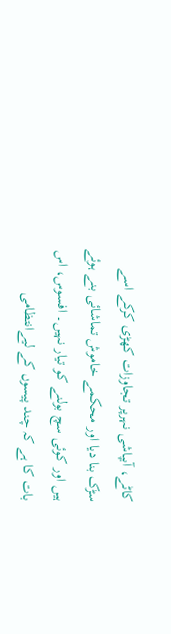کاٹے، آبپاشی نہرپر تجاوزات کھڑی کرکے اسے سڑک بنا دیا اور محکمے خاموش تماشائی بنے ہوئے ہیں اور کوئی سچ بولنے کو تیار نہیں۔ افسوس، اس بات کا ہے کہ چند پیسوں کے لیےانتظامی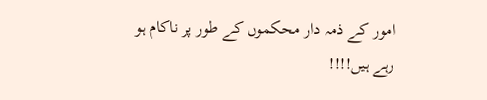امور کے ذمہ دار محکموں کے طور پر ناکام ہو رہے ہیں!!!!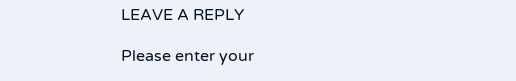LEAVE A REPLY

Please enter your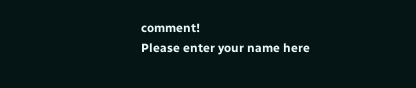comment!
Please enter your name here